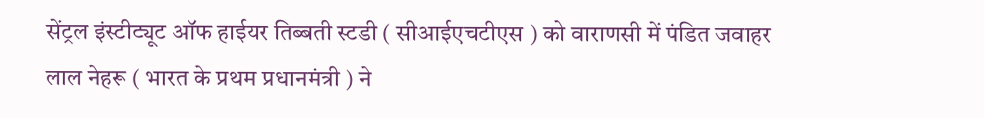सेंट्रल इंस्टीट्यूट ऑफ हाईयर तिब्बती स्टडी ( सीआईएचटीएस ) को वाराणसी में पंडित जवाहर लाल नेहरू ( भारत के प्रथम प्रधानमंत्री ) ने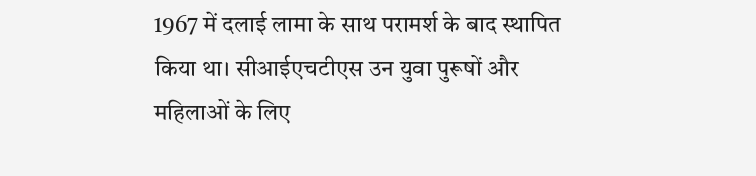1967 में दलाई लामा के साथ परामर्श के बाद स्थापित किया था। सीआईएचटीएस उन युवा पुरूषों और महिलाओं के लिए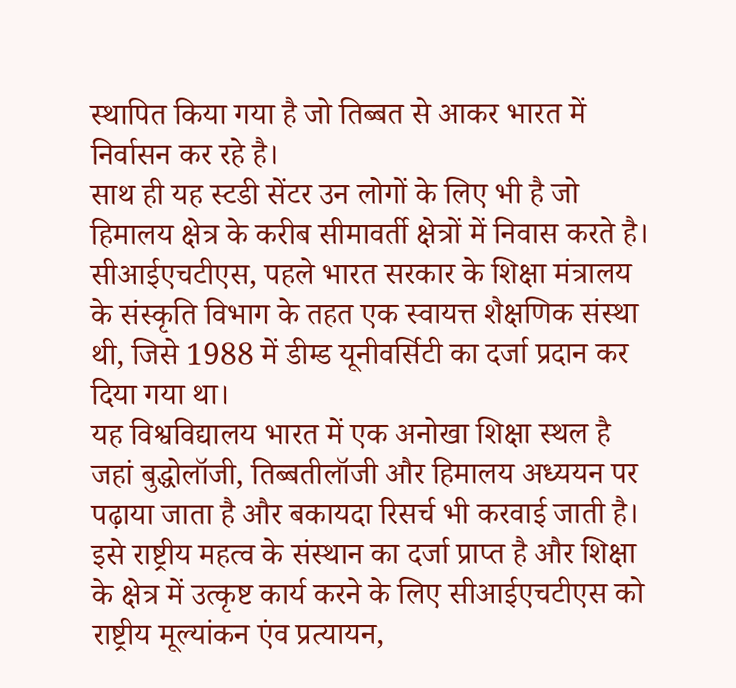स्थापित किया गया है जो तिब्बत से आकर भारत में निर्वासन कर रहे है।
साथ ही यह स्टडी सेंटर उन लोगों के लिए भी है जो हिमालय क्षेत्र के करीब सीमावर्ती क्षेत्रों में निवास करते है। सीआईएचटीएस, पहले भारत सरकार के शिक्षा मंत्रालय के संस्कृति विभाग के तहत एक स्वायत्त शैक्षणिक संस्था थी, जिसे 1988 में डीम्ड यूनीवर्सिटी का दर्जा प्रदान कर दिया गया था।
यह विश्वविद्यालय भारत में एक अनोखा शिक्षा स्थल है जहां बुद्धोलॉजी, तिब्बतीलॉजी और हिमालय अध्ययन पर पढ़ाया जाता है और बकायदा रिसर्च भी करवाई जाती है। इसे राष्ट्रीय महत्व के संस्थान का दर्जा प्राप्त है और शिक्षा के क्षेत्र में उत्कृष्ट कार्य करने के लिए सीआईएचटीएस को राष्ट्रीय मूल्यांकन एंव प्रत्यायन,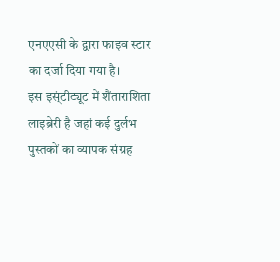एनएएसी के द्वारा फाइव स्टार का दर्जा दिया गया है।
इस इस्ंटीट्यूट में शैंताराशिता लाइब्रेरी है जहां कई दुर्लभ पुस्तकों का व्यापक संग्रह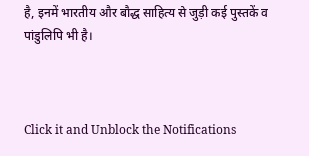है, इनमें भारतीय और बौद्ध साहित्य से जुड़ी कई पुस्तकें व पांडुलिपि भी है।



Click it and Unblock the Notifications